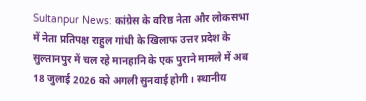Sultanpur News: कांग्रेस के वरिष्ठ नेता और लोकसभा में नेता प्रतिपक्ष राहुल गांधी के खिलाफ उत्तर प्रदेश के सुल्तानपुर में चल रहे मानहानि के एक पुराने मामले में अब 18 जुलाई 2026 को अगली सुनवाई होगी। स्थानीय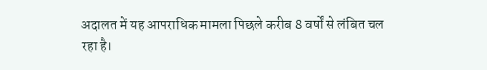अदालत में यह आपराधिक मामला पिछले करीब 8 वर्षों से लंबित चल रहा है।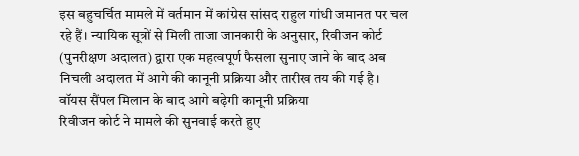इस बहुचर्चित मामले में वर्तमान में कांग्रेस सांसद राहुल गांधी जमानत पर चल रहे हैं। न्यायिक सूत्रों से मिली ताजा जानकारी के अनुसार, रिवीजन कोर्ट (पुनरीक्षण अदालत) द्वारा एक महत्वपूर्ण फैसला सुनाए जाने के बाद अब निचली अदालत में आगे की कानूनी प्रक्रिया और तारीख तय की गई है।
वॉयस सैंपल मिलान के बाद आगे बढ़ेगी कानूनी प्रक्रिया
रिवीजन कोर्ट ने मामले की सुनवाई करते हुए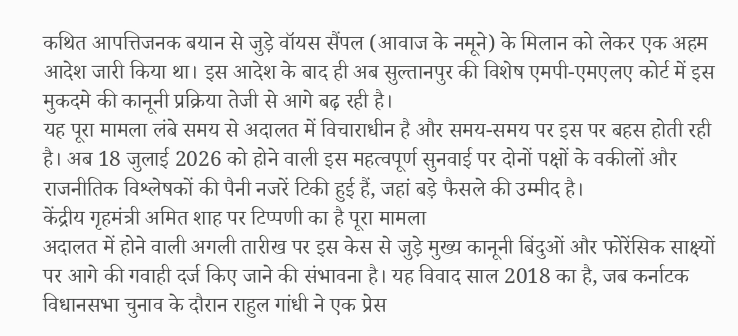कथित आपत्तिजनक बयान से जुड़े वॉयस सैंपल (आवाज के नमूने) के मिलान को लेकर एक अहम आदेश जारी किया था। इस आदेश के बाद ही अब सुल्तानपुर की विशेष एमपी-एमएलए कोर्ट में इस मुकदमे की कानूनी प्रक्रिया तेजी से आगे बढ़ रही है।
यह पूरा मामला लंबे समय से अदालत में विचाराधीन है और समय-समय पर इस पर बहस होती रही है। अब 18 जुलाई 2026 को होने वाली इस महत्वपूर्ण सुनवाई पर दोनों पक्षों के वकीलों और राजनीतिक विश्लेषकों की पैनी नजरें टिकी हुई हैं, जहां बड़े फैसले की उम्मीद है।
केंद्रीय गृहमंत्री अमित शाह पर टिप्पणी का है पूरा मामला
अदालत में होने वाली अगली तारीख पर इस केस से जुड़े मुख्य कानूनी बिंदुओं और फोरेंसिक साक्ष्यों पर आगे की गवाही दर्ज किए जाने की संभावना है। यह विवाद साल 2018 का है, जब कर्नाटक विधानसभा चुनाव के दौरान राहुल गांधी ने एक प्रेस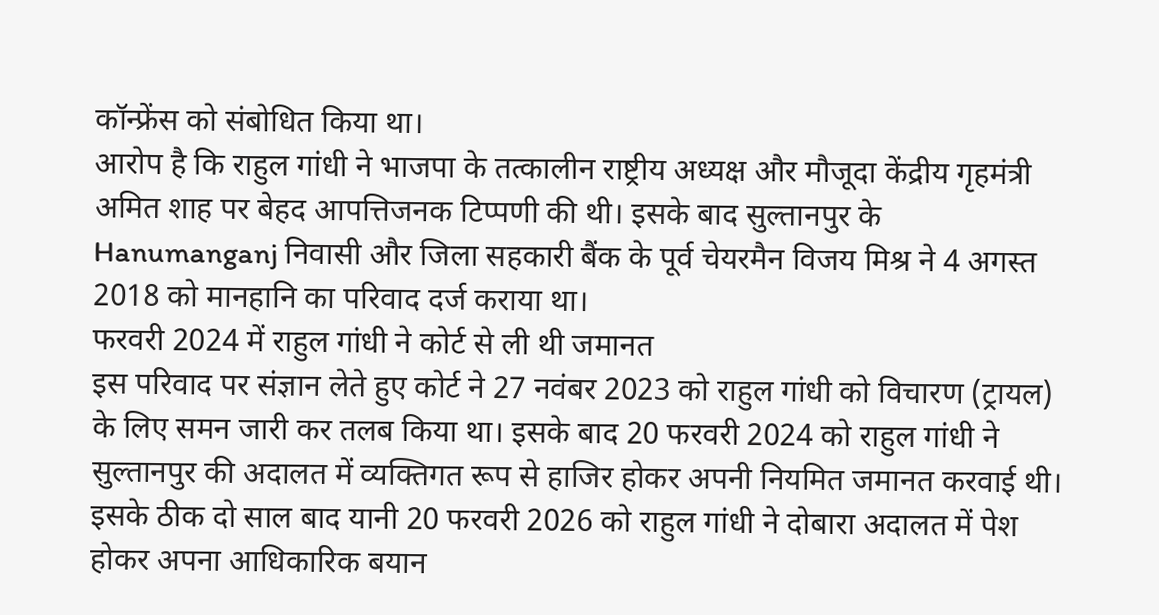कॉन्फ्रेंस को संबोधित किया था।
आरोप है कि राहुल गांधी ने भाजपा के तत्कालीन राष्ट्रीय अध्यक्ष और मौजूदा केंद्रीय गृहमंत्री अमित शाह पर बेहद आपत्तिजनक टिप्पणी की थी। इसके बाद सुल्तानपुर के Hanumanganj निवासी और जिला सहकारी बैंक के पूर्व चेयरमैन विजय मिश्र ने 4 अगस्त 2018 को मानहानि का परिवाद दर्ज कराया था।
फरवरी 2024 में राहुल गांधी ने कोर्ट से ली थी जमानत
इस परिवाद पर संज्ञान लेते हुए कोर्ट ने 27 नवंबर 2023 को राहुल गांधी को विचारण (ट्रायल) के लिए समन जारी कर तलब किया था। इसके बाद 20 फरवरी 2024 को राहुल गांधी ने सुल्तानपुर की अदालत में व्यक्तिगत रूप से हाजिर होकर अपनी नियमित जमानत करवाई थी।
इसके ठीक दो साल बाद यानी 20 फरवरी 2026 को राहुल गांधी ने दोबारा अदालत में पेश होकर अपना आधिकारिक बयान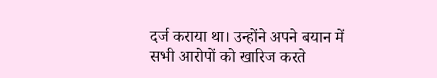दर्ज कराया था। उन्होंने अपने बयान में सभी आरोपों को खारिज करते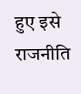हुए इसे राजनीति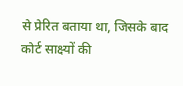से प्रेरित बताया था, जिसके बाद कोर्ट साक्ष्यों की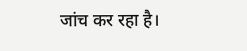जांच कर रहा है।